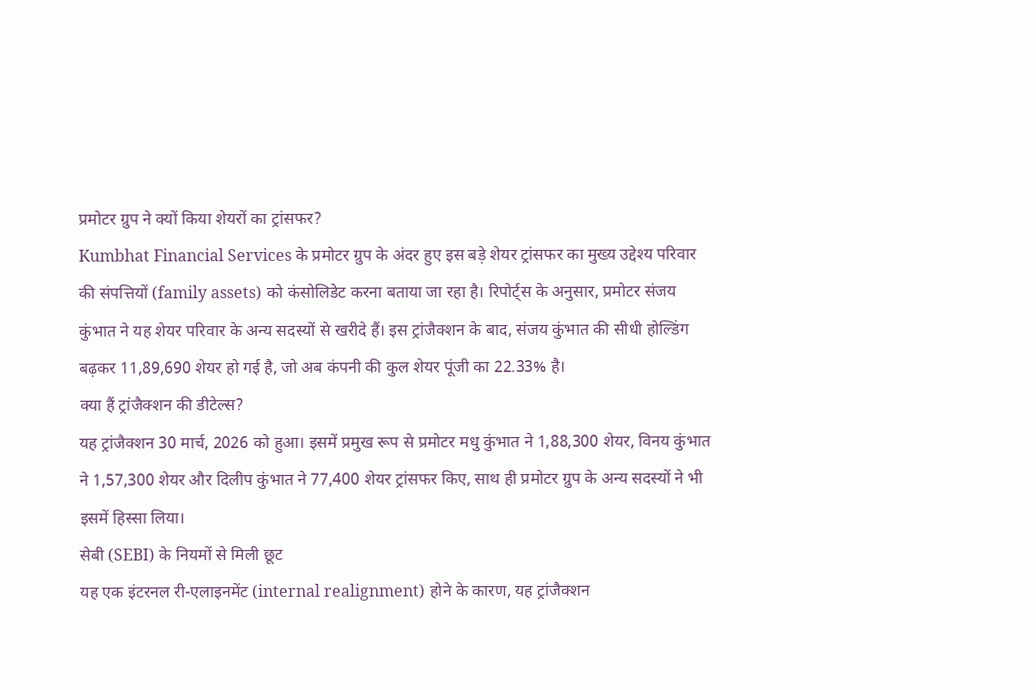प्रमोटर ग्रुप ने क्यों किया शेयरों का ट्रांसफर?
Kumbhat Financial Services के प्रमोटर ग्रुप के अंदर हुए इस बड़े शेयर ट्रांसफर का मुख्य उद्देश्य परिवार की संपत्तियों (family assets) को कंसोलिडेट करना बताया जा रहा है। रिपोर्ट्स के अनुसार, प्रमोटर संजय कुंभात ने यह शेयर परिवार के अन्य सदस्यों से खरीदे हैं। इस ट्रांजैक्शन के बाद, संजय कुंभात की सीधी होल्डिंग बढ़कर 11,89,690 शेयर हो गई है, जो अब कंपनी की कुल शेयर पूंजी का 22.33% है।
क्या हैं ट्रांजैक्शन की डीटेल्स?
यह ट्रांजैक्शन 30 मार्च, 2026 को हुआ। इसमें प्रमुख रूप से प्रमोटर मधु कुंभात ने 1,88,300 शेयर, विनय कुंभात ने 1,57,300 शेयर और दिलीप कुंभात ने 77,400 शेयर ट्रांसफर किए, साथ ही प्रमोटर ग्रुप के अन्य सदस्यों ने भी इसमें हिस्सा लिया।
सेबी (SEBI) के नियमों से मिली छूट
यह एक इंटरनल री-एलाइनमेंट (internal realignment) होने के कारण, यह ट्रांजैक्शन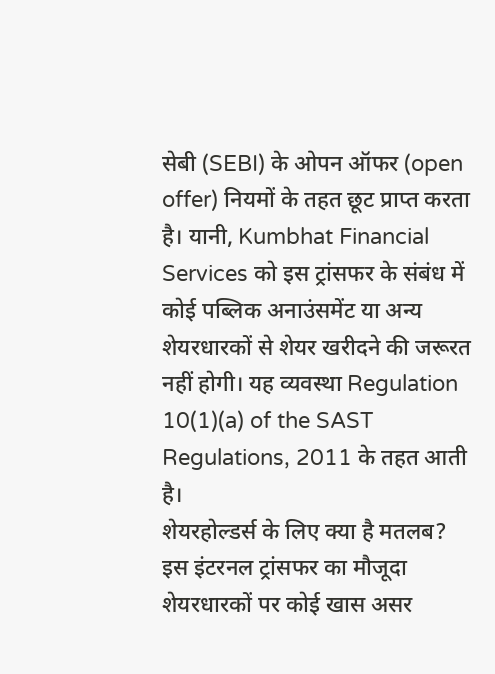सेबी (SEBI) के ओपन ऑफर (open offer) नियमों के तहत छूट प्राप्त करता है। यानी, Kumbhat Financial Services को इस ट्रांसफर के संबंध में कोई पब्लिक अनाउंसमेंट या अन्य शेयरधारकों से शेयर खरीदने की जरूरत नहीं होगी। यह व्यवस्था Regulation 10(1)(a) of the SAST Regulations, 2011 के तहत आती है।
शेयरहोल्डर्स के लिए क्या है मतलब?
इस इंटरनल ट्रांसफर का मौजूदा शेयरधारकों पर कोई खास असर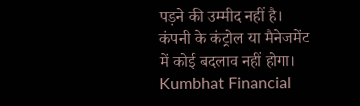पड़ने की उम्मीद नहीं है। कंपनी के कंट्रोल या मैनेजमेंट में कोई बदलाव नहीं होगा। Kumbhat Financial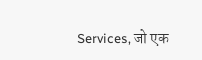Services, जो एक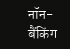नॉन-बैंकिंग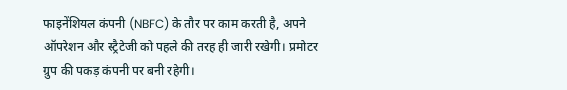फाइनेंशियल कंपनी (NBFC) के तौर पर काम करती है, अपने ऑपरेशन और स्ट्रैटेजी को पहले की तरह ही जारी रखेगी। प्रमोटर ग्रुप की पकड़ कंपनी पर बनी रहेगी।